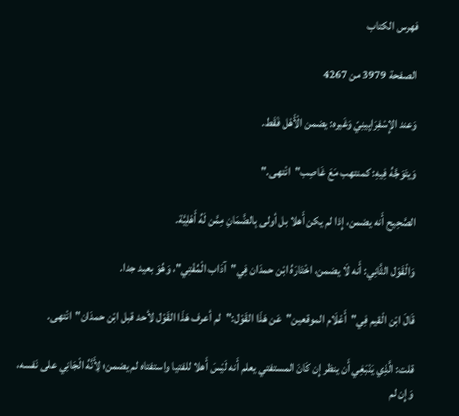فهرس الكتاب

الصفحة 3979 من 4267

وَعند الإِسْفِرَايِينِيّ وَغَيره: يضمن الْأَهْل فَقَط.

وَيتَوَجَّهُ فِيهِ: كمنتهب مَعَ غَاصِب"انْتهى."

الصَّحِيح أَنه يضمن، إِذا لم يكن أَهلا بل أولى بِالضَّمَانِ مِمَّن لَهُ أَهْلِيَّة.

وَالْقَوْل الثَّانِي: أَنه لَا يضمن، اخْتَارَهُ ابْن حمدَان فِي"آدَاب الْمُفْتِي"، وَهُوَ بعيد جدا.

قَالَ ابْن الْقيم فِي"أَعْلَام الموقعين"عَن هَذَا القَوْل:"لم أعرف هَذَا القَوْل لأحد قبل ابْن حمدَان"انْتهى.

قلت: الَّذِي يَنْبَغِي أَن ينظر إِن كَانَ المستفتي يعلم أَنه لَيْسَ أَهلا للفتيا واستفتاه لم يضمن؛ لِأَنَّهُ الْجَانِي على نَفسه، وَإِن لم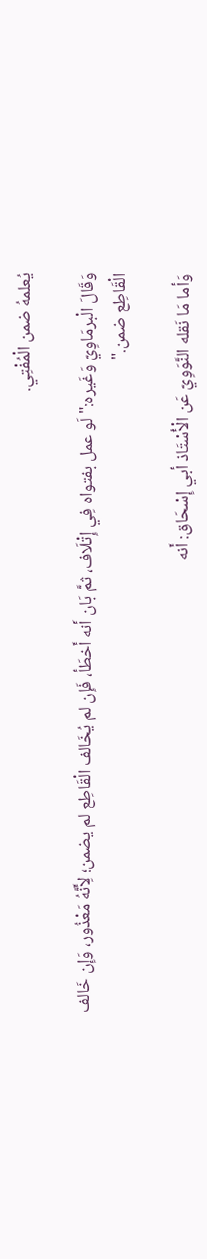يُعلمهُ ضمن الْمُفْتِي.

وَقَالَ الْبرمَاوِيّ وَغَيره:"لَو عمل بفتواه فِي إِتْلَاف، ثمَّ بَان أَنه أَخطَأ، فَإِن لم يُخَالف الْقَاطِع لم يضمن؛ لِأَنَّهُ مَعْذُور، وَإِن خَالف الْقَاطِع ضمن."

وَأما مَا نَقله النَّوَوِيّ عَن الْأُسْتَاذ أبي إِسْحَاق: أَنه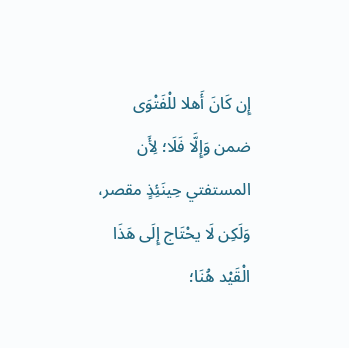إِن كَانَ أَهلا للْفَتْوَى ضمن وَإِلَّا فَلَا؛ لِأَن المستفتي حِينَئِذٍ مقصر، وَلَكِن لَا يحْتَاج إِلَى هَذَا الْقَيْد هُنَا؛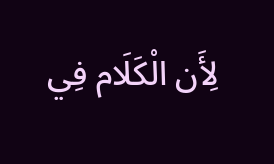لِأَن الْكَلَام فِي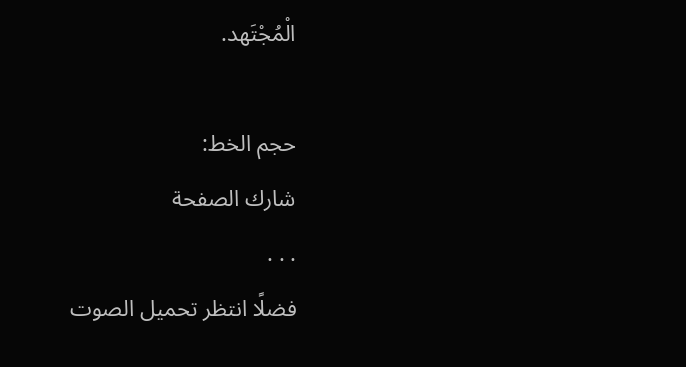الْمُجْتَهد.

حجم الخط:
شارك الصفحة
. . .
فضلًا انتظر تحميل الصوت